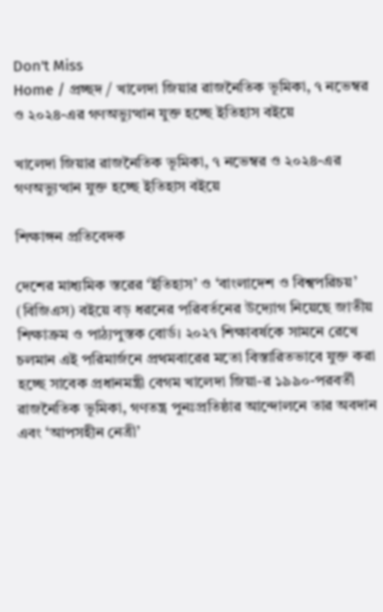Don't Miss
Home / প্রচ্ছদ / খালেদা জিয়ার রাজনৈতিক ভূমিকা, ৭ নভেম্বর ও ২০২৪-এর গণঅভ্যুত্থান যুক্ত হচ্ছে ইতিহাস বইয়ে

খালেদা জিয়ার রাজনৈতিক ভূমিকা, ৭ নভেম্বর ও ২০২৪-এর গণঅভ্যুত্থান যুক্ত হচ্ছে ইতিহাস বইয়ে

শিক্ষাঙ্গন প্রতিবেদক

দেশের মাধ্যমিক স্তরের ‘ইতিহাস’ ও ‘বাংলাদেশ ও বিশ্বপরিচয়’ (বিজিএস) বইয়ে বড় ধরনের পরিবর্তনের উদ্যোগ নিয়েছে জাতীয় শিক্ষাক্রম ও পাঠ্যপুস্তক বোর্ড। ২০২৭ শিক্ষাবর্ষকে সামনে রেখে চলমান এই পরিমার্জনে প্রথমবারের মতো বিস্তারিতভাবে যুক্ত করা হচ্ছে সাবেক প্রধানমন্ত্রী বেগম খালেদা জিয়া-র ১৯৯০-পরবর্তী রাজনৈতিক ভূমিকা, গণতন্ত্র পুনঃপ্রতিষ্ঠার আন্দোলনে তার অবদান এবং ‘আপসহীন নেত্রী’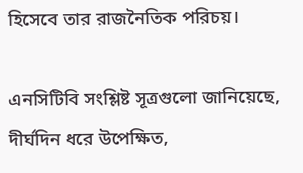হিসেবে তার রাজনৈতিক পরিচয়।

এনসিটিবি সংশ্লিষ্ট সূত্রগুলো জানিয়েছে, দীর্ঘদিন ধরে উপেক্ষিত,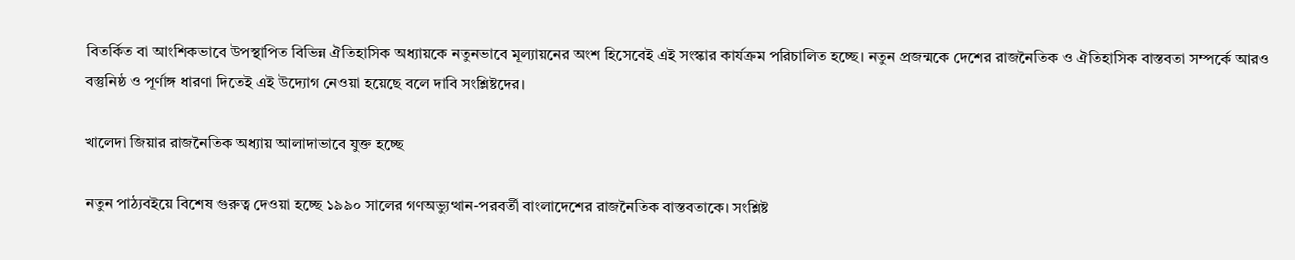বিতর্কিত বা আংশিকভাবে উপস্থাপিত বিভিন্ন ঐতিহাসিক অধ্যায়কে নতুনভাবে মূল্যায়নের অংশ হিসেবেই এই সংস্কার কার্যক্রম পরিচালিত হচ্ছে। নতুন প্রজন্মকে দেশের রাজনৈতিক ও ঐতিহাসিক বাস্তবতা সম্পর্কে আরও বস্তুনিষ্ঠ ও পূর্ণাঙ্গ ধারণা দিতেই এই উদ্যোগ নেওয়া হয়েছে বলে দাবি সংশ্লিষ্টদের।

খালেদা জিয়ার রাজনৈতিক অধ্যায় আলাদাভাবে যুক্ত হচ্ছে

নতুন পাঠ্যবইয়ে বিশেষ গুরুত্ব দেওয়া হচ্ছে ১৯৯০ সালের গণঅভ্যুত্থান-পরবর্তী বাংলাদেশের রাজনৈতিক বাস্তবতাকে। সংশ্লিষ্ট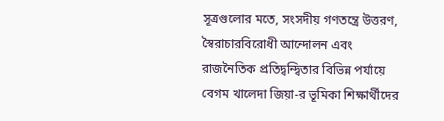সূত্রগুলোর মতে, সংসদীয় গণতন্ত্রে উত্তরণ, স্বৈরাচারবিরোধী আন্দোলন এবং রাজনৈতিক প্রতিদ্বন্দ্বিতার বিভিন্ন পর্যায়ে বেগম খালেদা জিয়া-র ভূমিকা শিক্ষার্থীদের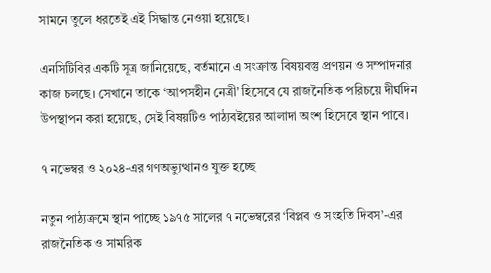সামনে তুলে ধরতেই এই সিদ্ধান্ত নেওয়া হয়েছে।

এনসিটিবির একটি সূত্র জানিয়েছে, বর্তমানে এ সংক্রান্ত বিষয়বস্তু প্রণয়ন ও সম্পাদনার কাজ চলছে। সেখানে তাকে ‘আপসহীন নেত্রী’ হিসেবে যে রাজনৈতিক পরিচয়ে দীর্ঘদিন উপস্থাপন করা হয়েছে, সেই বিষয়টিও পাঠ্যবইয়ের আলাদা অংশ হিসেবে স্থান পাবে।

৭ নভেম্বর ও ২০২৪-এর গণঅভ্যুত্থানও যুক্ত হচ্ছে

নতুন পাঠ্যক্রমে স্থান পাচ্ছে ১৯৭৫ সালের ৭ নভেম্বরের ‘বিপ্লব ও সংহতি দিবস’-এর রাজনৈতিক ও সামরিক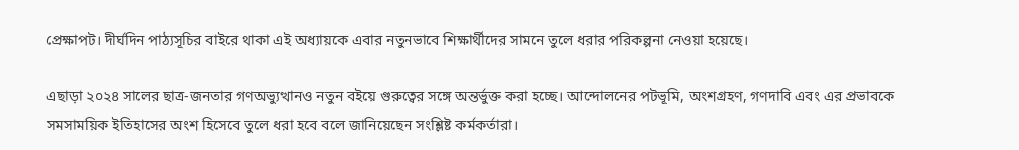প্রেক্ষাপট। দীর্ঘদিন পাঠ্যসূচির বাইরে থাকা এই অধ্যায়কে এবার নতুনভাবে শিক্ষার্থীদের সামনে তুলে ধরার পরিকল্পনা নেওয়া হয়েছে।

এছাড়া ২০২৪ সালের ছাত্র-জনতার গণঅভ্যুত্থানও নতুন বইয়ে গুরুত্বের সঙ্গে অন্তর্ভুক্ত করা হচ্ছে। আন্দোলনের পটভূমি, অংশগ্রহণ, গণদাবি এবং এর প্রভাবকে সমসাময়িক ইতিহাসের অংশ হিসেবে তুলে ধরা হবে বলে জানিয়েছেন সংশ্লিষ্ট কর্মকর্তারা।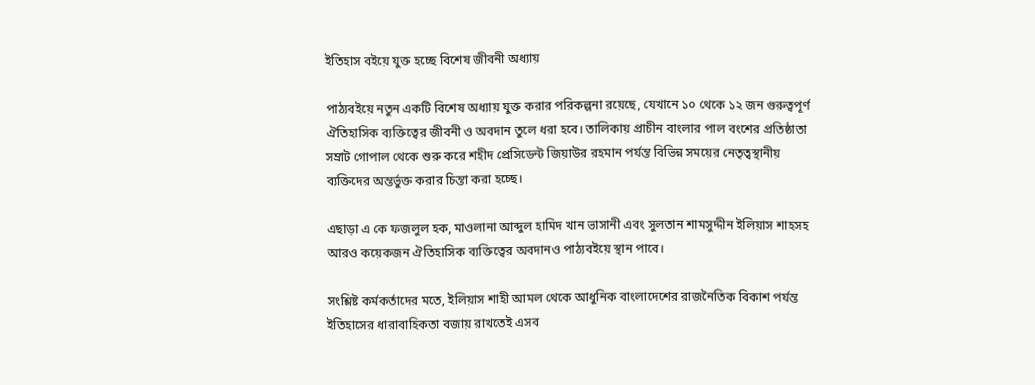ইতিহাস বইয়ে যুক্ত হচ্ছে বিশেষ জীবনী অধ্যায়

পাঠ্যবইয়ে নতুন একটি বিশেষ অধ্যায় যুক্ত করার পরিকল্পনা রয়েছে, যেখানে ১০ থেকে ১২ জন গুরুত্বপূর্ণ ঐতিহাসিক ব্যক্তিত্বের জীবনী ও অবদান তুলে ধরা হবে। তালিকায় প্রাচীন বাংলার পাল বংশের প্রতিষ্ঠাতা সম্রাট গোপাল থেকে শুরু করে শহীদ প্রেসিডেন্ট জিয়াউর রহমান পর্যন্ত বিভিন্ন সময়ের নেতৃত্বস্থানীয় ব্যক্তিদের অন্তর্ভুক্ত করার চিন্তা করা হচ্ছে।

এছাড়া এ কে ফজলুল হক, মাওলানা আব্দুল হামিদ খান ভাসানী এবং সুলতান শামসুদ্দীন ইলিয়াস শাহসহ আরও কয়েকজন ঐতিহাসিক ব্যক্তিত্বের অবদানও পাঠ্যবইয়ে স্থান পাবে।

সংশ্লিষ্ট কর্মকর্তাদের মতে, ইলিয়াস শাহী আমল থেকে আধুনিক বাংলাদেশের রাজনৈতিক বিকাশ পর্যন্ত ইতিহাসের ধারাবাহিকতা বজায় রাখতেই এসব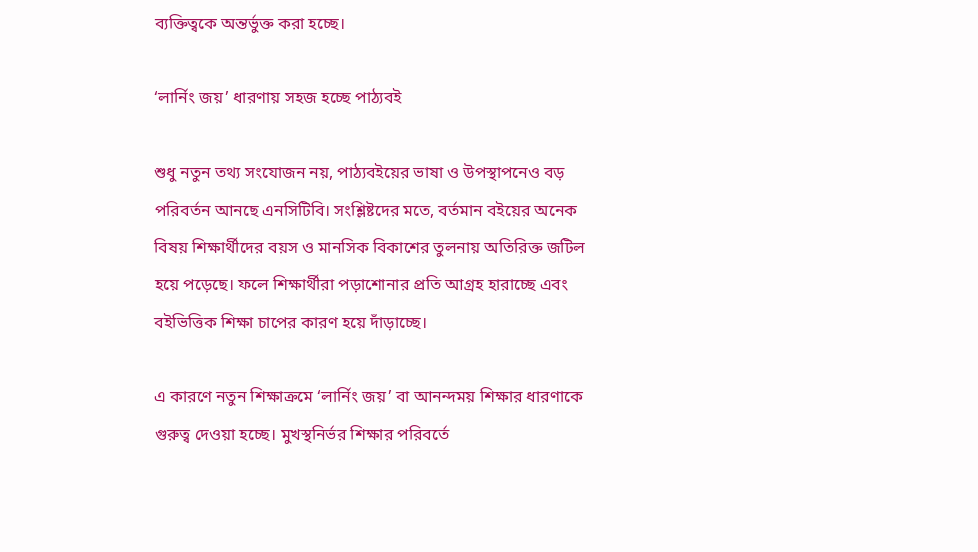ব্যক্তিত্বকে অন্তর্ভুক্ত করা হচ্ছে।

‘লার্নিং জয়’ ধারণায় সহজ হচ্ছে পাঠ্যবই

শুধু নতুন তথ্য সংযোজন নয়, পাঠ্যবইয়ের ভাষা ও উপস্থাপনেও বড় পরিবর্তন আনছে এনসিটিবি। সংশ্লিষ্টদের মতে, বর্তমান বইয়ের অনেক বিষয় শিক্ষার্থীদের বয়স ও মানসিক বিকাশের তুলনায় অতিরিক্ত জটিল হয়ে পড়েছে। ফলে শিক্ষার্থীরা পড়াশোনার প্রতি আগ্রহ হারাচ্ছে এবং বইভিত্তিক শিক্ষা চাপের কারণ হয়ে দাঁড়াচ্ছে।

এ কারণে নতুন শিক্ষাক্রমে ‘লার্নিং জয়’ বা আনন্দময় শিক্ষার ধারণাকে গুরুত্ব দেওয়া হচ্ছে। মুখস্থনির্ভর শিক্ষার পরিবর্তে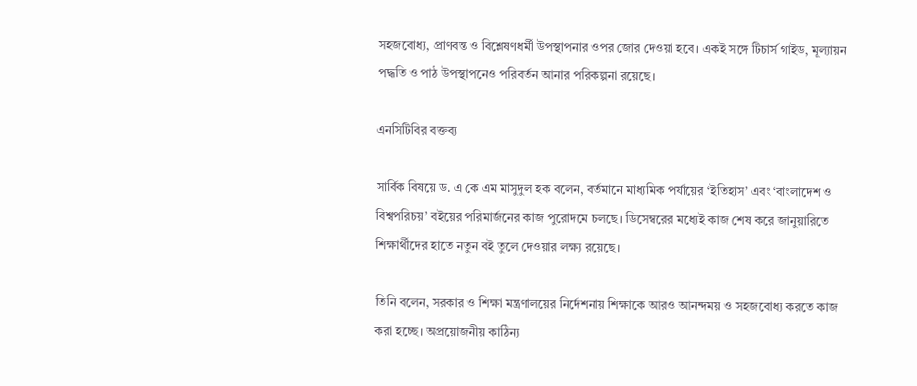সহজবোধ্য, প্রাণবন্ত ও বিশ্লেষণধর্মী উপস্থাপনার ওপর জোর দেওয়া হবে। একই সঙ্গে টিচার্স গাইড, মূল্যায়ন পদ্ধতি ও পাঠ উপস্থাপনেও পরিবর্তন আনার পরিকল্পনা রয়েছে।

এনসিটিবির বক্তব্য

সার্বিক বিষয়ে ড. এ কে এম মাসুদুল হক বলেন, বর্তমানে মাধ্যমিক পর্যায়ের ‘ইতিহাস’ এবং ‘বাংলাদেশ ও বিশ্বপরিচয়’ বইয়ের পরিমার্জনের কাজ পুরোদমে চলছে। ডিসেম্বরের মধ্যেই কাজ শেষ করে জানুয়ারিতে শিক্ষার্থীদের হাতে নতুন বই তুলে দেওয়ার লক্ষ্য রয়েছে।

তিনি বলেন, সরকার ও শিক্ষা মন্ত্রণালয়ের নির্দেশনায় শিক্ষাকে আরও আনন্দময় ও সহজবোধ্য করতে কাজ করা হচ্ছে। অপ্রয়োজনীয় কাঠিন্য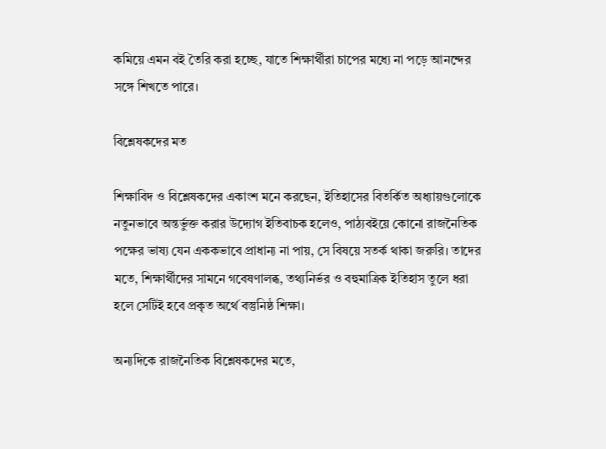কমিয়ে এমন বই তৈরি করা হচ্ছে, যাতে শিক্ষার্থীরা চাপের মধ্যে না পড়ে আনন্দের সঙ্গে শিখতে পারে।

বিশ্লেষকদের মত

শিক্ষাবিদ ও বিশ্লেষকদের একাংশ মনে করছেন, ইতিহাসের বিতর্কিত অধ্যায়গুলোকে নতুনভাবে অন্তর্ভুক্ত করার উদ্যোগ ইতিবাচক হলেও, পাঠ্যবইয়ে কোনো রাজনৈতিক পক্ষের ভাষ্য যেন এককভাবে প্রাধান্য না পায়, সে বিষয়ে সতর্ক থাকা জরুরি। তাদের মতে, শিক্ষার্থীদের সামনে গবেষণালব্ধ, তথ্যনির্ভর ও বহুমাত্রিক ইতিহাস তুলে ধরা হলে সেটিই হবে প্রকৃত অর্থে বস্তুনিষ্ঠ শিক্ষা।

অন্যদিকে রাজনৈতিক বিশ্লেষকদের মতে,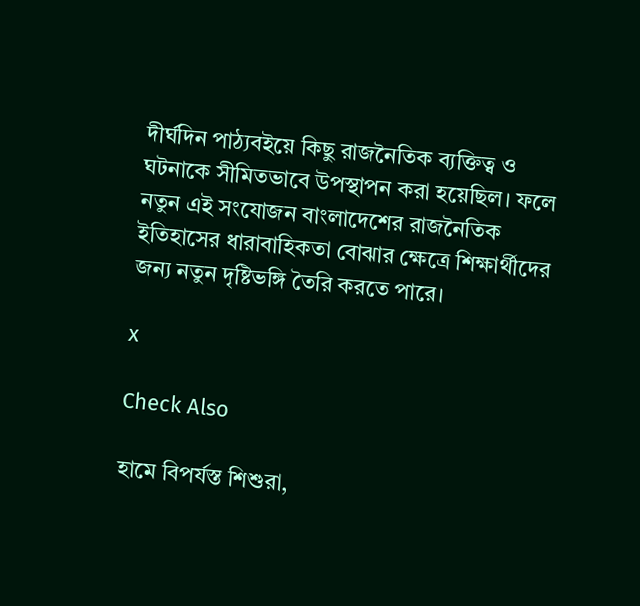দীর্ঘদিন পাঠ্যবইয়ে কিছু রাজনৈতিক ব্যক্তিত্ব ও ঘটনাকে সীমিতভাবে উপস্থাপন করা হয়েছিল। ফলে নতুন এই সংযোজন বাংলাদেশের রাজনৈতিক ইতিহাসের ধারাবাহিকতা বোঝার ক্ষেত্রে শিক্ষার্থীদের জন্য নতুন দৃষ্টিভঙ্গি তৈরি করতে পারে।

x

Check Also

হামে বিপর্যস্ত শিশুরা,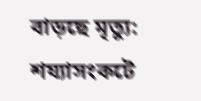বাড়ছে মৃত্যু: শয্যাসংকটে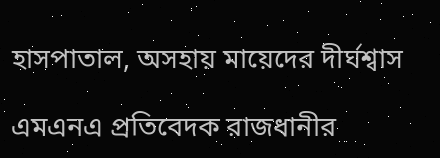হাসপাতাল, অসহায় মায়েদের দীর্ঘশ্বাস

এমএনএ প্রতিবেদক রাজধানীর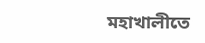মহাখালীতে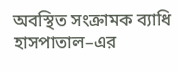অবস্থিত সংক্রামক ব্যাধি হাসপাতাল–এর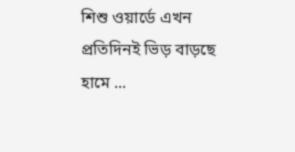শিশু ওয়ার্ডে এখন প্রতিদিনই ভিড় বাড়ছে হামে ...